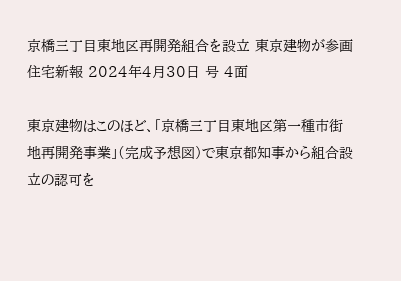京橋三丁目東地区再開発組合を設立 東京建物が参画
住宅新報 2024年4月30日 号 4面

東京建物はこのほど、「京橋三丁目東地区第一種市街地再開発事業」(完成予想図)で東京都知事から組合設立の認可を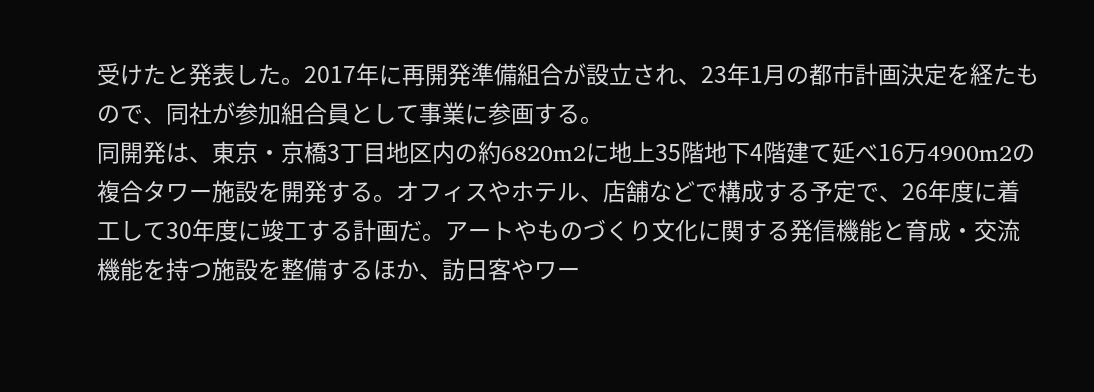受けたと発表した。2017年に再開発準備組合が設立され、23年1月の都市計画決定を経たもので、同社が参加組合員として事業に参画する。
同開発は、東京・京橋3丁目地区内の約6820m2に地上35階地下4階建て延べ16万4900m2の複合タワー施設を開発する。オフィスやホテル、店舗などで構成する予定で、26年度に着工して30年度に竣工する計画だ。アートやものづくり文化に関する発信機能と育成・交流機能を持つ施設を整備するほか、訪日客やワー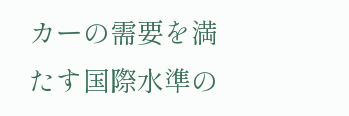カーの需要を満たす国際水準の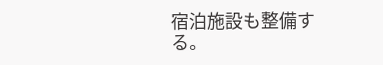宿泊施設も整備する。